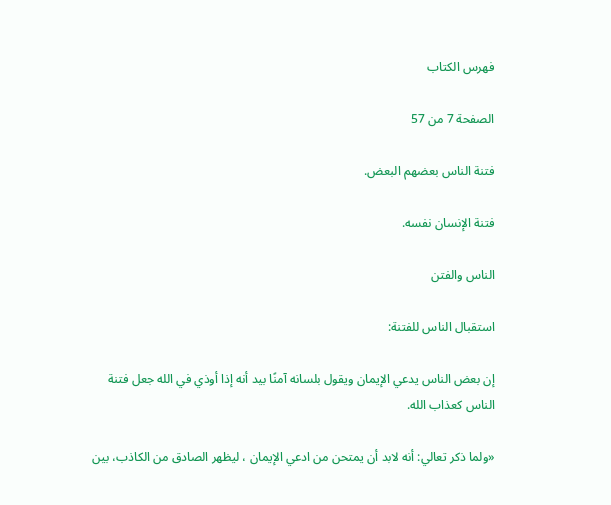فهرس الكتاب

الصفحة 7 من 57

فتنة الناس بعضهم البعض.

فتنة الإنسان نفسه.

الناس والفتن

استقبال الناس للفتنة:

إن بعض الناس يدعي الإيمان ويقول بلسانه آمنًا بيد أنه إذا أوذي في الله جعل فتنة الناس كعذاب الله.

«ولما ذكر تعالي: أنه لابد أن يمتحن من ادعي الإيمان ، ليظهر الصادق من الكاذب، بين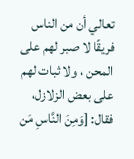تعالي أن من الناس فريقًا لا صبر لهم على المحن ، ولا ثبات لهم على بعض الزلازل، فقال: [وَمِنَ النَّاسِ مَن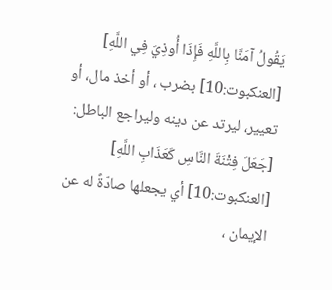يَقُولُ آمَنَّا بِاللَّهِ فَإِذَا أُوذِيَ فِي اللَّهِ] [العنكبوت:10] بضرب ، أو أخذ مال، أو تعيير، ليرتد عن دينه وليراجع الباطل: [جَعَلَ فِتْنَةَ النَّاسِ كَعَذَابِ اللَّهِ] [العنكبوت:10] أي يجعلها صادّةً له عن الإيمان ،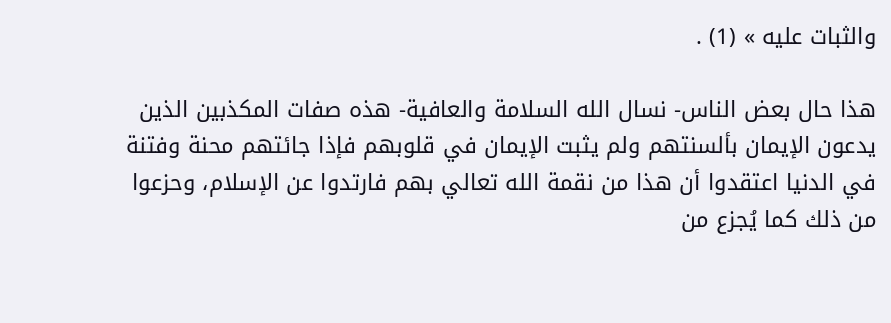والثبات عليه » (1) .

هذا حال بعض الناس- نسال الله السلامة والعافية- هذه صفات المكذبين الذين يدعون الإيمان بألسنتهم ولم يثبت الإيمان في قلوبهم فإذا جائتهم محنة وفتنة في الدنيا اعتقدوا أن هذا من نقمة الله تعالي بهم فارتدوا عن الإسلام، وحزعوا من ذلك كما يُجزع من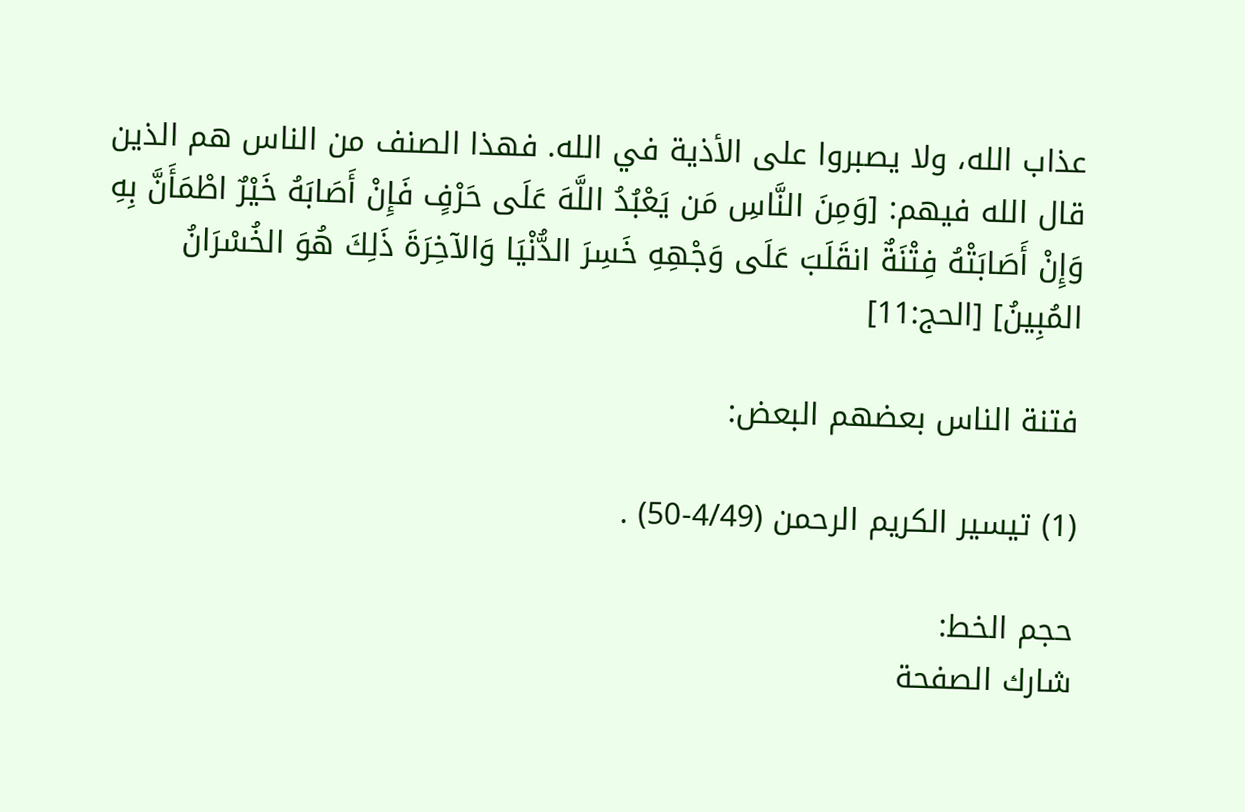عذاب الله، ولا يصبروا على الأذية في الله. فهذا الصنف من الناس هم الذين قال الله فيهم: [وَمِنَ النَّاسِ مَن يَعْبُدُ اللَّهَ عَلَى حَرْفٍ فَإِنْ أَصَابَهُ خَيْرٌ اطْمَأَنَّ بِهِ وَإِنْ أَصَابَتْهُ فِتْنَةٌ انقَلَبَ عَلَى وَجْهِهِ خَسِرَ الدُّنْيَا وَالآخِرَةَ ذَلِكَ هُوَ الخُسْرَانُ المُبِينُ] [الحج:11]

فتنة الناس بعضهم البعض:

(1) تيسير الكريم الرحمن (4/49-50) .

حجم الخط:
شارك الصفحة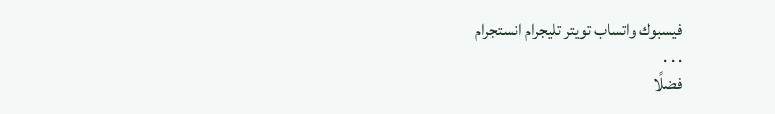فيسبوك واتساب تويتر تليجرام انستجرام
. . .
فضلًا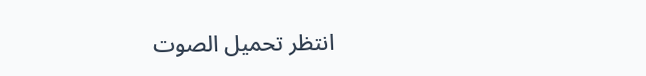انتظر تحميل الصوت